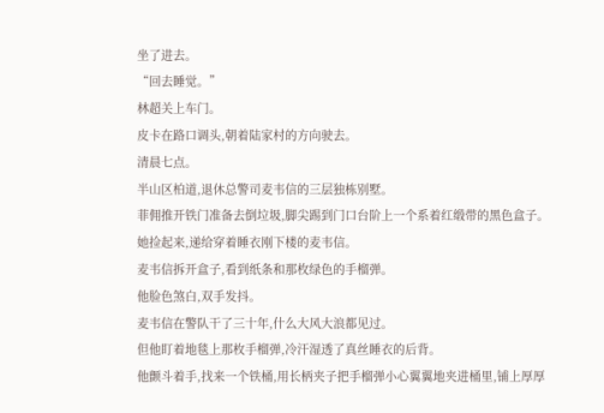坐了进去。
“回去睡觉。”
林超关上车门。
皮卡在路口调头,朝着陆家村的方向驶去。
清晨七点。
半山区柏道,退休总警司麦韦信的三层独栋别墅。
菲佣推开铁门准备去倒垃圾,脚尖踢到门口台阶上一个系着红缎带的黑色盒子。
她捡起来,递给穿着睡衣刚下楼的麦韦信。
麦韦信拆开盒子,看到纸条和那枚绿色的手榴弹。
他脸色煞白,双手发抖。
麦韦信在警队干了三十年,什么大风大浪都见过。
但他盯着地毯上那枚手榴弹,冷汗湿透了真丝睡衣的后背。
他颤斗着手,找来一个铁桶,用长柄夹子把手榴弹小心翼翼地夹进桶里,铺上厚厚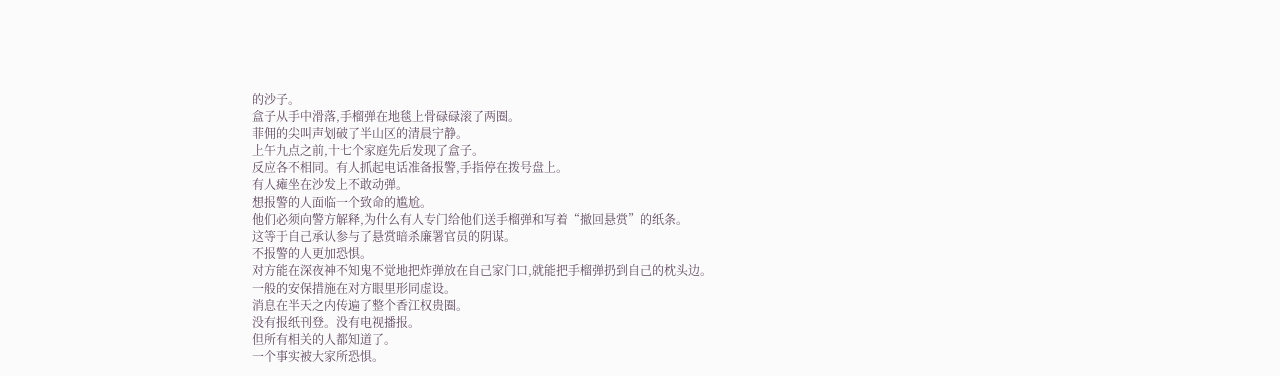的沙子。
盒子从手中滑落,手榴弹在地毯上骨碌碌滚了两圈。
菲佣的尖叫声划破了半山区的清晨宁静。
上午九点之前,十七个家庭先后发现了盒子。
反应各不相同。有人抓起电话准备报警,手指停在拨号盘上。
有人瘫坐在沙发上不敢动弹。
想报警的人面临一个致命的尴尬。
他们必须向警方解释,为什么有人专门给他们送手榴弹和写着“撤回悬赏”的纸条。
这等于自己承认参与了悬赏暗杀廉署官员的阴谋。
不报警的人更加恐惧。
对方能在深夜神不知鬼不觉地把炸弹放在自己家门口,就能把手榴弹扔到自己的枕头边。
一般的安保措施在对方眼里形同虚设。
消息在半天之内传遍了整个香江权贵圈。
没有报纸刊登。没有电视播报。
但所有相关的人都知道了。
一个事实被大家所恐惧。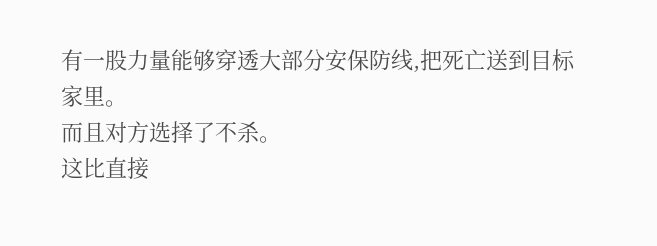有一股力量能够穿透大部分安保防线,把死亡送到目标家里。
而且对方选择了不杀。
这比直接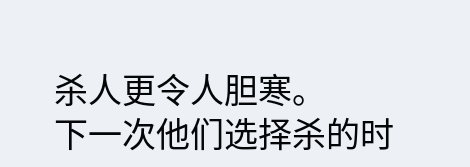杀人更令人胆寒。
下一次他们选择杀的时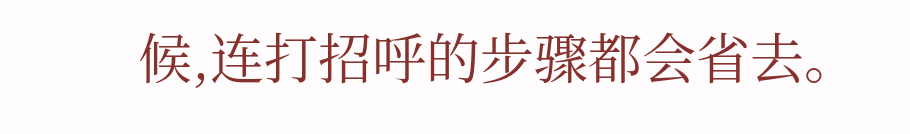候,连打招呼的步骤都会省去。